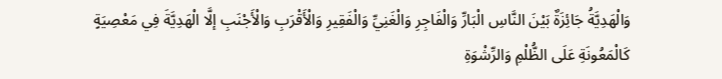وَالْهَدِيَّةُ جَائِزَةٌ بَيْنَ النَّاسِ الْبَارِّ وَالْفَاجِرِ وَالْغَنِيِّ وَالْفَقِيرِ وَالْأَقْرَبِ وَالْأَجْنَبِ إلَّا الْهَدِيَّةَ فِي مَعْصِيَةٍ كَالْمَعُونَةِ عَلَى الظُّلْمِ وَالرِّشْوَةِ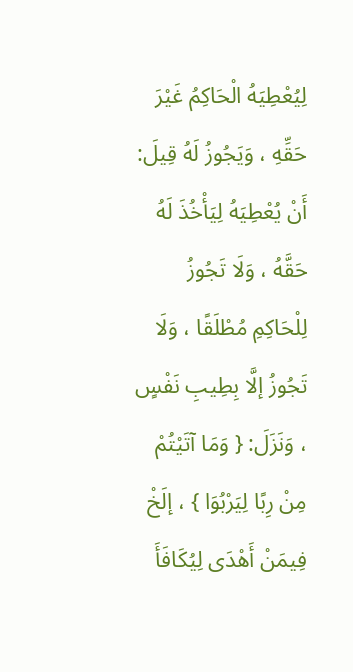لِيُعْطِيَهُ الْحَاكِمُ غَيْرَ حَقِّهِ ، وَيَجُوزُ لَهُ قِيلَ: أَنْ يُعْطِيَهُ لِيَأْخُذَ لَهُ حَقَّهُ ، وَلَا تَجُوزُ لِلْحَاكِمِ مُطْلَقًا ، وَلَا تَجُوزُ إلَّا بِطِيبِ نَفْسٍ ، وَنَزَلَ: { وَمَا آتَيْتُمْ مِنْ رِبًا لِيَرْبُوَا } ، إلَخْ فِيمَنْ أَهْدَى لِيُكَافَأَ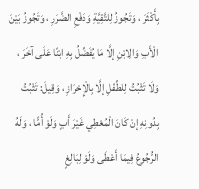بِأَكْثَرَ ، وَتَجُوزُ لِلتَّقِيَّةِ وَدَفْعِ الضَّرَرِ ، وَتَجُوزُ بَيْنَ الْأَبِ وَالِابْنِ إلَّا مَا يُفَضِّلُ بِهِ ابْنًا عَلَى آخَرَ ، وَلَا تَثْبُتُ لِلطِّفْلِ إلَّا بِالْإِحْرَازِ ، وَقِيلَ: تَثْبُتُ بِدُونِهِ إنْ كَانَ الْمُعْطِي غَيْرَ أَبٍ وَلَوْ أُمًّا ، وَلَهُ الرُّجُوعُ فِيمَا أَعْطَى وَلَوْ لِبَالِغٍ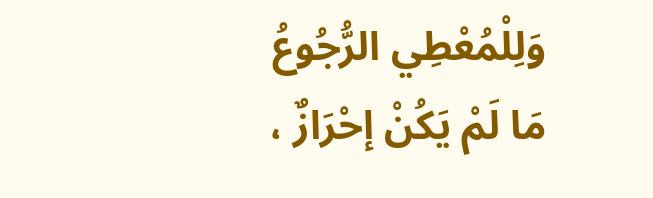وَلِلْمُعْطِي الرُّجُوعُ مَا لَمْ يَكُنْ إحْرَازٌ ،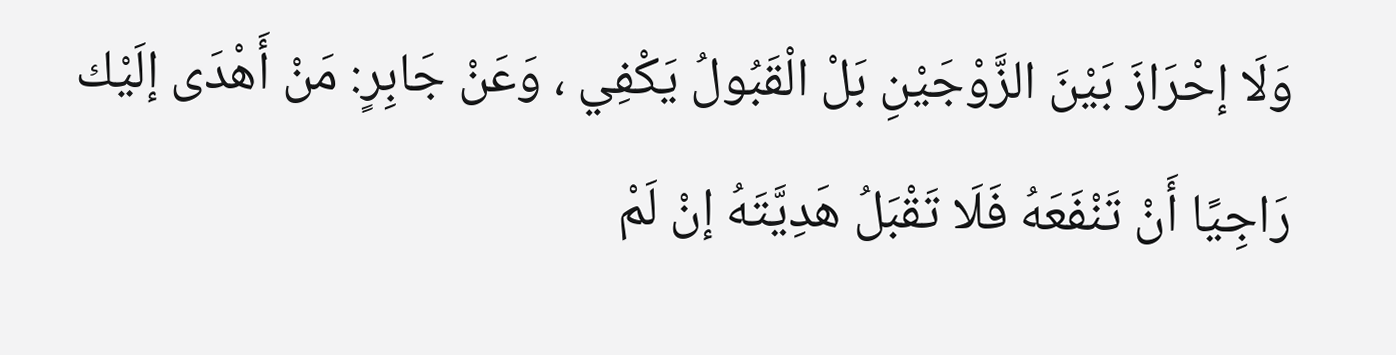وَلَا إحْرَازَ بَيْنَ الزَّوْجَيْنِ بَلْ الْقَبُولُ يَكْفِي ، وَعَنْ جَابِرٍ: مَنْ أَهْدَى إلَيْك رَاجِيًا أَنْ تَنْفَعَهُ فَلَا تَقْبَلُ هَدِيَّتَهُ إنْ لَمْ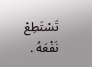تَسْتَطِعْ نَفْعَهُ .